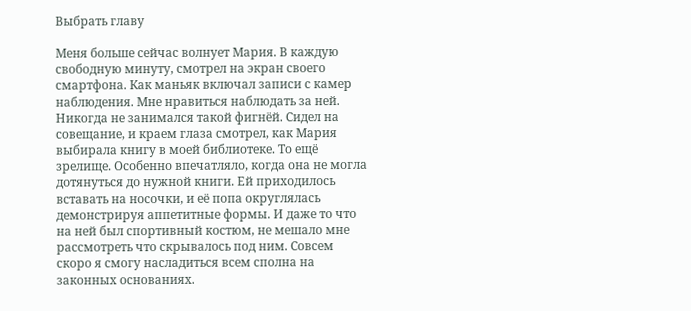Выбрать главу

Меня больше сейчас волнует Мария. В каждую свободную минуту, смотрел на экран своего смартфона. Как маньяк включал записи с камер наблюдения. Мне нравиться наблюдать за ней. Никогда не занимался такой фигнёй. Сидел на совещание, и краем глаза смотрел, как Мария выбирала книгу в моей библиотеке. То ещё зрелище. Особенно впечатляло, когда она не могла дотянуться до нужной книги. Ей приходилось вставать на носочки, и её попа округлялась демонстрируя аппетитные формы. И даже то что на ней был спортивный костюм, не мешало мне рассмотреть что скрывалось под ним. Совсем скоро я смогу насладиться всем сполна на законных основаниях.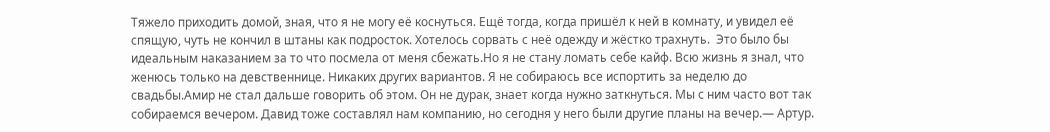Тяжело приходить домой, зная, что я не могу её коснуться. Ещё тогда, когда пришёл к ней в комнату, и увидел её спящую, чуть не кончил в штаны как подросток. Хотелось сорвать с неё одежду и жёстко трахнуть.  Это было бы идеальным наказанием за то что посмела от меня сбежать.Но я не стану ломать себе кайф. Всю жизнь я знал, что женюсь только на девственнице. Никаких других вариантов. Я не собираюсь все испортить за неделю до свадьбы.Амир не стал дальше говорить об этом. Он не дурак, знает когда нужно заткнуться. Мы с ним часто вот так собираемся вечером. Давид тоже составлял нам компанию, но сегодня у него были другие планы на вечер.— Артур.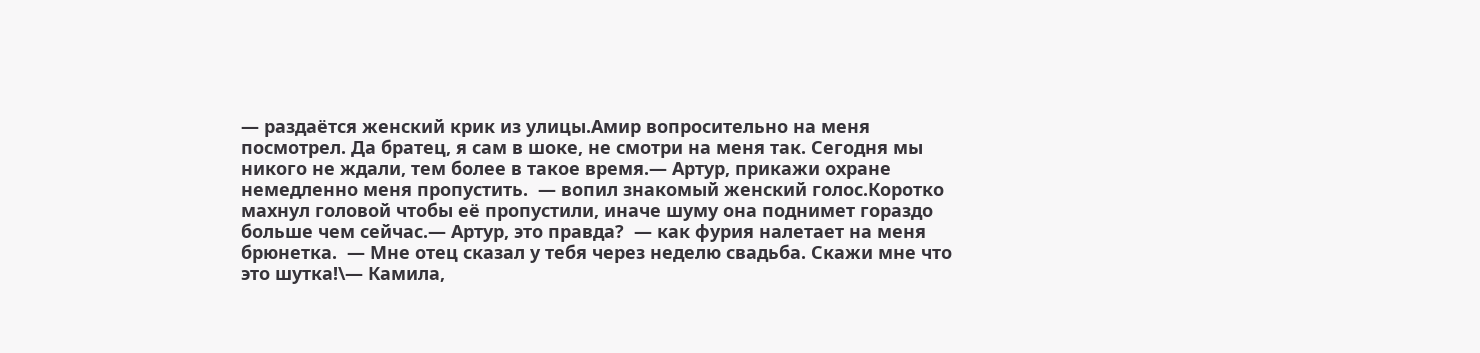— раздаётся женский крик из улицы.Амир вопросительно на меня посмотрел. Да братец, я сам в шоке, не смотри на меня так. Сегодня мы никого не ждали, тем более в такое время.— Артур, прикажи охране немедленно меня пропустить.  — вопил знакомый женский голос.Коротко махнул головой чтобы её пропустили, иначе шуму она поднимет гораздо больше чем сейчас.— Артур, это правда?  — как фурия налетает на меня брюнетка.  — Мне отец сказал у тебя через неделю свадьба. Скажи мне что это шутка!\— Камила,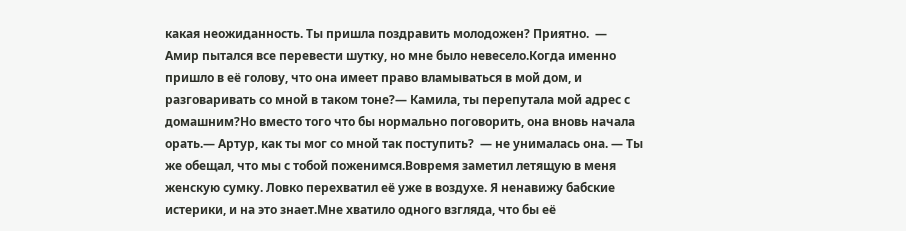какая неожиданность. Ты пришла поздравить молодожен? Приятно.  — Амир пытался все перевести шутку, но мне было невесело.Когда именно пришло в её голову, что она имеет право вламываться в мой дом, и разговаривать со мной в таком тоне?— Камила, ты перепутала мой адрес с домашним?Но вместо того что бы нормально поговорить, она вновь начала орать.— Артур, как ты мог со мной так поступить?  — не унималась она. — Ты же обещал, что мы с тобой поженимся.Вовремя заметил летящую в меня женскую сумку. Ловко перехватил её уже в воздухе. Я ненавижу бабские истерики, и на это знает.Мне хватило одного взгляда, что бы её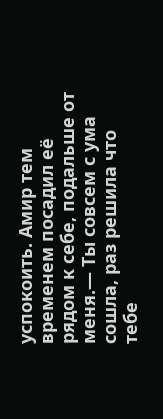успокоить. Амир тем временем посадил её рядом к себе, подальше от меня.— Ты совсем с ума сошла, раз решила что тебе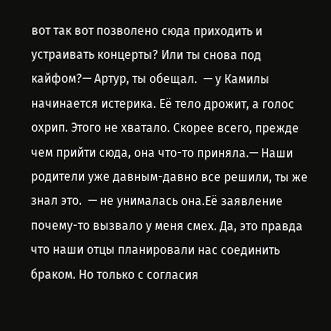вот так вот позволено сюда приходить и устраивать концерты? Или ты снова под кайфом?— Артур, ты обещал.  — у Камилы начинается истерика. Её тело дрожит, а голос охрип. Этого не хватало. Скорее всего, прежде чем прийти сюда, она что-то приняла.— Наши родители уже давным-давно все решили, ты же знал это.  — не унималась она.Её заявление почему-то вызвало у меня смех. Да, это правда что наши отцы планировали нас соединить браком. Но только с согласия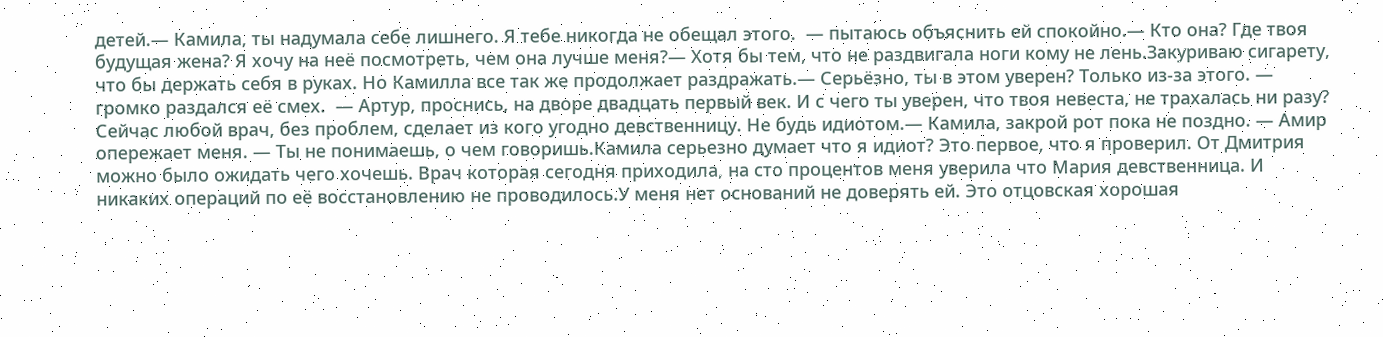детей.— Камила, ты надумала себе лишнего. Я тебе никогда не обещал этого.  — пытаюсь объяснить ей спокойно.— Кто она? Где твоя будущая жена? Я хочу на неё посмотреть, чем она лучше меня?— Хотя бы тем, что не раздвигала ноги кому не лень.Закуриваю сигарету, что бы держать себя в руках. Но Камилла все так же продолжает раздражать.— Серьёзно, ты в этом уверен? Только из-за этого. — громко раздался её смех.  — Артур, проснись, на дворе двадцать первый век. И с чего ты уверен, что твоя невеста, не трахалась ни разу? Сейчас любой врач, без проблем, сделает из кого угодно девственницу. Не будь идиотом.— Камила, закрой рот пока не поздно. — Амир опережает меня. — Ты не понимаешь, о чем говоришь.Камила серьезно думает что я идиот? Это первое, что я проверил. От Дмитрия можно было ожидать чего хочешь. Врач которая сегодня приходила, на сто процентов меня уверила что Мария девственница. И никаких операций по её восстановлению не проводилось.У меня нет оснований не доверять ей. Это отцовская хорошая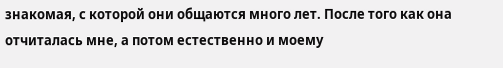знакомая, с которой они общаются много лет. После того как она отчиталась мне, а потом естественно и моему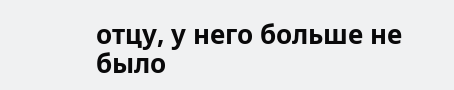отцу, у него больше не было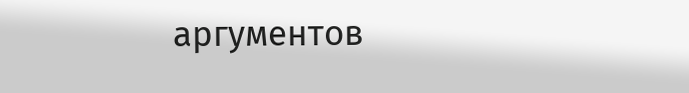аргументов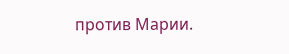против Марии.